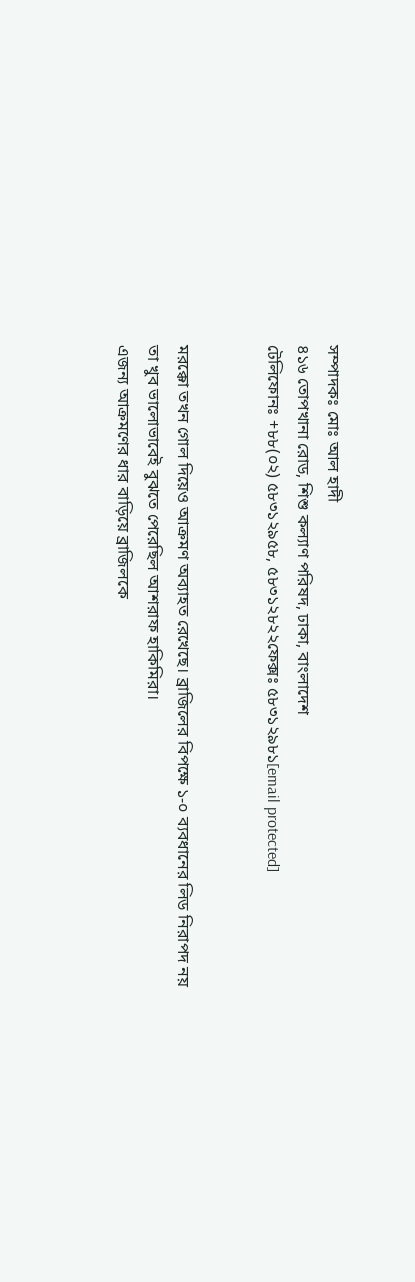সম্পাদকঃ মোঃ আল হাদী
৪১৬ তোপখানা রোড, শিশু কল্যাণ পরিষদ, ঢাকা, বাংলাদেশ
টেলিফোনঃ +৮৮(০২) ৫৮৩১২৯৫৮, ৫৮৩১২৮২২ফেক্সঃ ৫৮৩১২৯৮১[email protected]


মরক্কো তখন গোল দিয়েও আক্রমণ অব্যাহত রেখেছে। ব্রাজিলের বিপক্ষে ১-০ ব্যবধানের লিড নিরাপদ নয় তা খুব ভালোভাবেই বুঝতে পেরেছিল আশরাফ হাকিমিরা।
এজন্য আক্রমণের ধার বাড়িয়ে ব্রাজিলকে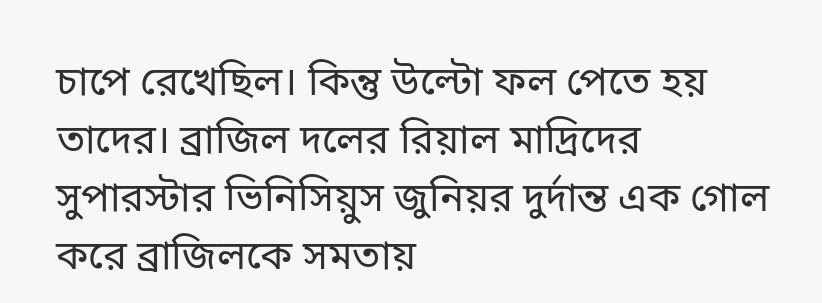চাপে রেখেছিল। কিন্তু উল্টো ফল পেতে হয় তাদের। ব্রাজিল দলের রিয়াল মাদ্রিদের সুপারস্টার ভিনিসিয়ুস জুনিয়র দুর্দান্ত এক গোল করে ব্রাজিলকে সমতায়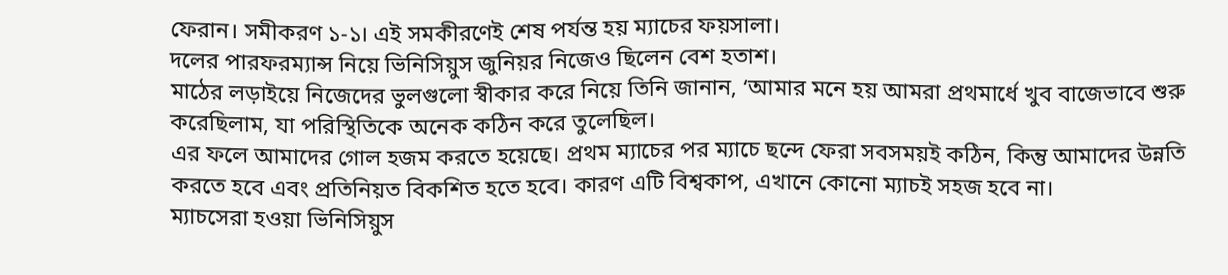ফেরান। সমীকরণ ১-১। এই সমকীরণেই শেষ পর্যন্ত হয় ম্যাচের ফয়সালা।
দলের পারফরম্যান্স নিয়ে ভিনিসিয়ুস জুনিয়র নিজেও ছিলেন বেশ হতাশ।
মাঠের লড়াইয়ে নিজেদের ভুলগুলো স্বীকার করে নিয়ে তিনি জানান, ‘আমার মনে হয় আমরা প্রথমার্ধে খুব বাজেভাবে শুরু করেছিলাম, যা পরিস্থিতিকে অনেক কঠিন করে তুলেছিল।
এর ফলে আমাদের গোল হজম করতে হয়েছে। প্রথম ম্যাচের পর ম্যাচে ছন্দে ফেরা সবসময়ই কঠিন, কিন্তু আমাদের উন্নতি করতে হবে এবং প্রতিনিয়ত বিকশিত হতে হবে। কারণ এটি বিশ্বকাপ, এখানে কোনো ম্যাচই সহজ হবে না।
ম্যাচসেরা হওয়া ভিনিসিয়ুস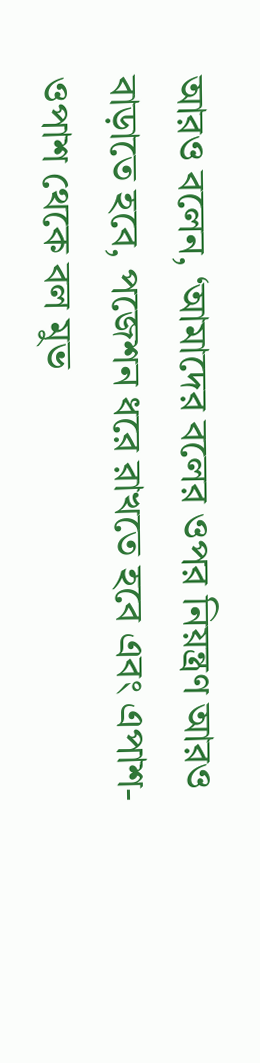আরও বলেন, ‘আমাদের বলের ওপর নিয়ন্ত্রণ আরও বাড়াতে হবে, পজেশন ধরে রাখতে হবে এবং এপাশ-ওপাশ থেকে বল মুভ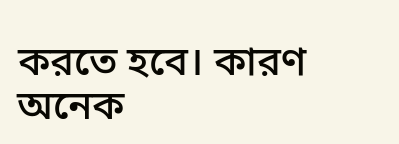করতে হবে। কারণ অনেক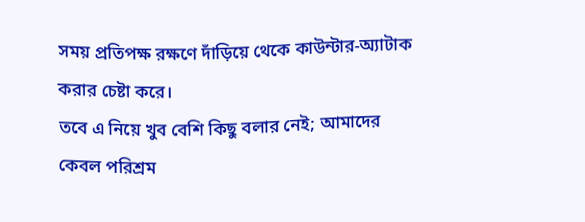সময় প্রতিপক্ষ রক্ষণে দাঁড়িয়ে থেকে কাউন্টার-অ্যাটাক করার চেষ্টা করে।
তবে এ নিয়ে খুব বেশি কিছু বলার নেই; আমাদের কেবল পরিশ্রম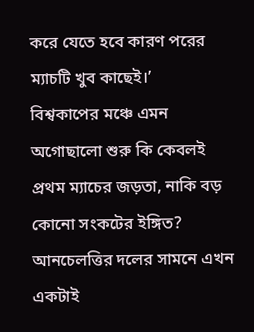করে যেতে হবে কারণ পরের ম্যাচটি খুব কাছেই।’
বিশ্বকাপের মঞ্চে এমন অগোছালো শুরু কি কেবলই প্রথম ম্যাচের জড়তা, নাকি বড় কোনো সংকটের ইঙ্গিত? আনচেলত্তির দলের সামনে এখন একটাই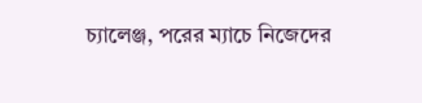চ্যালেঞ্জ, পরের ম্যাচে নিজেদের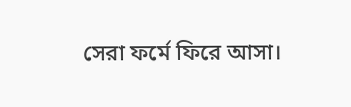সেরা ফর্মে ফিরে আসা।